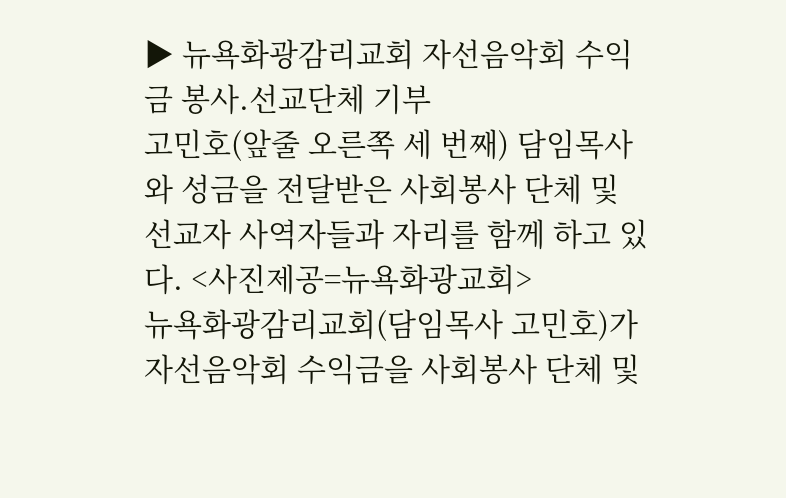▶ 뉴욕화광감리교회 자선음악회 수익금 봉사.선교단체 기부
고민호(앞줄 오른쪽 세 번째) 담임목사와 성금을 전달받은 사회봉사 단체 및 선교자 사역자들과 자리를 함께 하고 있다. <사진제공=뉴욕화광교회>
뉴욕화광감리교회(담임목사 고민호)가 자선음악회 수익금을 사회봉사 단체 및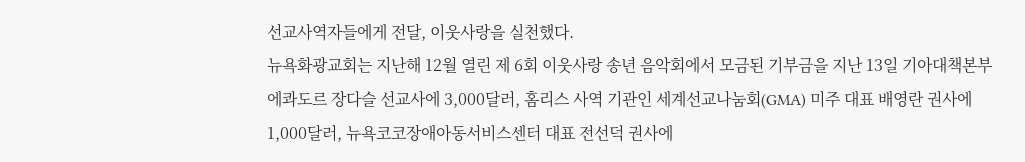선교사역자들에게 전달, 이웃사랑을 실천했다.
뉴욕화광교회는 지난해 12월 열린 제 6회 이웃사랑 송년 음악회에서 모금된 기부금을 지난 13일 기아대책본부 에콰도르 장다슬 선교사에 3,000달러, 홈리스 사역 기관인 세계선교나눔회(GMA) 미주 대표 배영란 권사에 1,000달러, 뉴욕코코장애아동서비스센터 대표 전선덕 권사에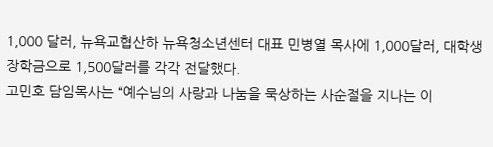1,000 달러, 뉴욕교협산하 뉴욕청소년센터 대표 민병열 목사에 1,000달러, 대학생 장학금으로 1,500달러를 각각 전달했다.
고민호 담임목사는 “예수님의 사랑과 나눔을 묵상하는 사순절을 지나는 이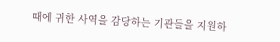때에 귀한 사역을 감당하는 기관들을 지원하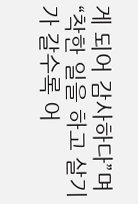게 되어 감사하다”며 “착한 일을 하고 살기가 갈수록 어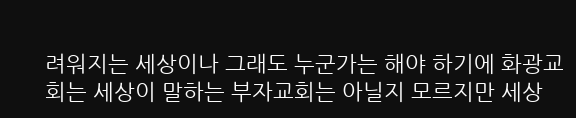려워지는 세상이나 그래도 누군가는 해야 하기에 화광교회는 세상이 말하는 부자교회는 아닐지 모르지만 세상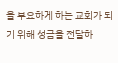을 부요하게 하는 교회가 되기 위해 성금을 전달하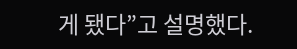게 됐다”고 설명했다.